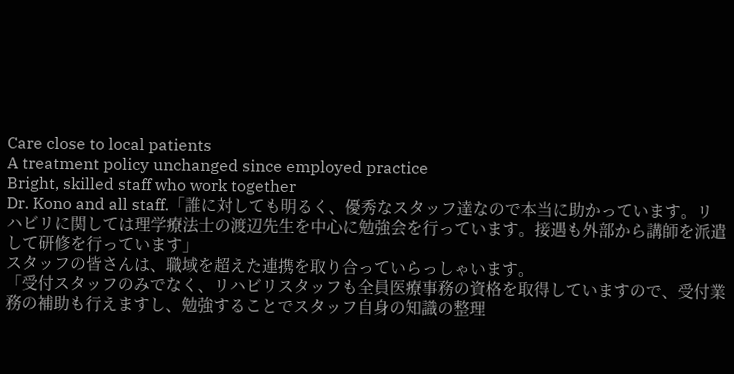Care close to local patients
A treatment policy unchanged since employed practice
Bright, skilled staff who work together
Dr. Kono and all staff.「誰に対しても明るく、優秀なスタッフ達なので本当に助かっています。リハビリに関しては理学療法士の渡辺先生を中心に勉強会を行っています。接遇も外部から講師を派遣して研修を行っています」
スタッフの皆さんは、職域を超えた連携を取り合っていらっしゃいます。
「受付スタッフのみでなく、リハビリスタッフも全員医療事務の資格を取得していますので、受付業務の補助も行えますし、勉強することでスタッフ自身の知識の整理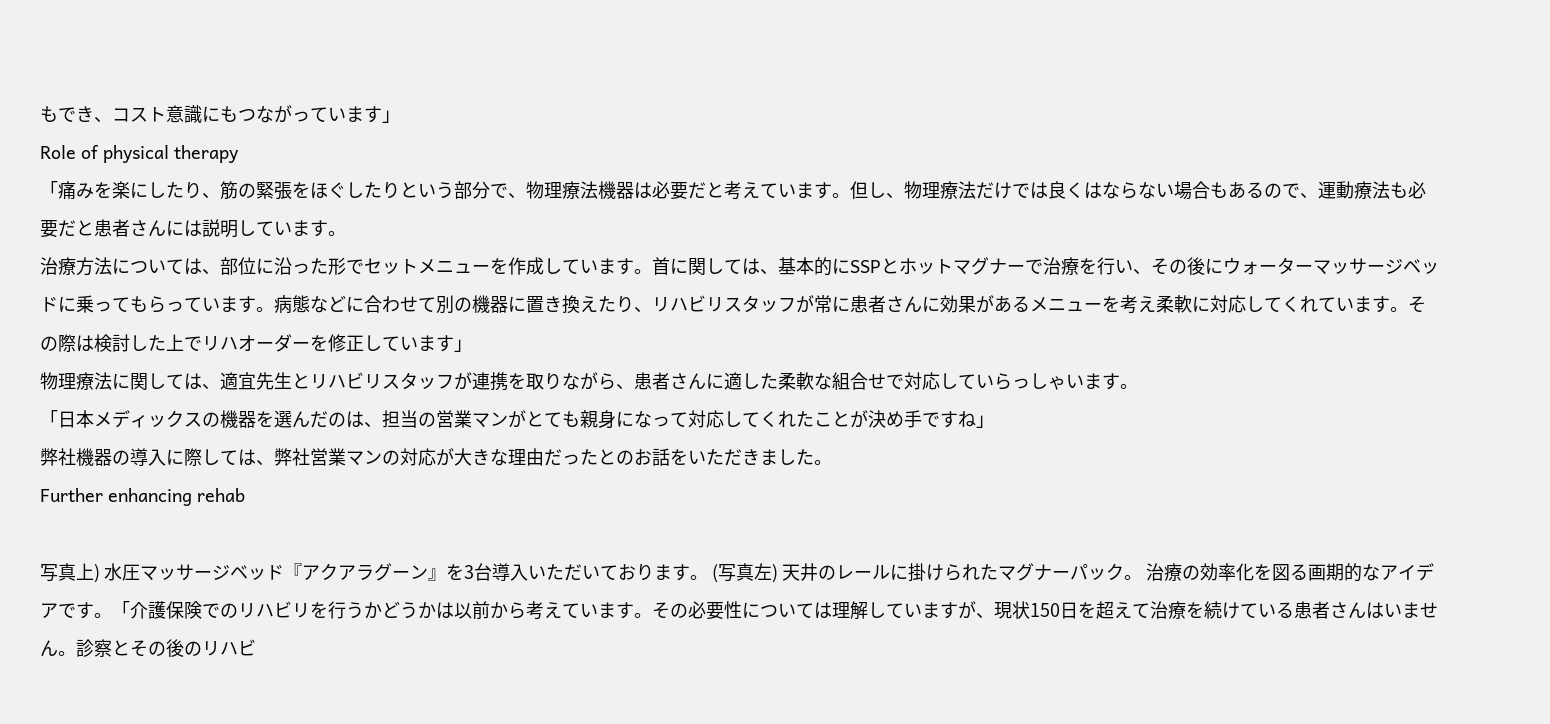もでき、コスト意識にもつながっています」
Role of physical therapy
「痛みを楽にしたり、筋の緊張をほぐしたりという部分で、物理療法機器は必要だと考えています。但し、物理療法だけでは良くはならない場合もあるので、運動療法も必要だと患者さんには説明しています。
治療方法については、部位に沿った形でセットメニューを作成しています。首に関しては、基本的にSSPとホットマグナーで治療を行い、その後にウォーターマッサージベッドに乗ってもらっています。病態などに合わせて別の機器に置き換えたり、リハビリスタッフが常に患者さんに効果があるメニューを考え柔軟に対応してくれています。その際は検討した上でリハオーダーを修正しています」
物理療法に関しては、適宜先生とリハビリスタッフが連携を取りながら、患者さんに適した柔軟な組合せで対応していらっしゃいます。
「日本メディックスの機器を選んだのは、担当の営業マンがとても親身になって対応してくれたことが決め手ですね」
弊社機器の導入に際しては、弊社営業マンの対応が大きな理由だったとのお話をいただきました。
Further enhancing rehab

写真上) 水圧マッサージベッド『アクアラグーン』を3台導入いただいております。 (写真左) 天井のレールに掛けられたマグナーパック。 治療の効率化を図る画期的なアイデアです。「介護保険でのリハビリを行うかどうかは以前から考えています。その必要性については理解していますが、現状150日を超えて治療を続けている患者さんはいません。診察とその後のリハビ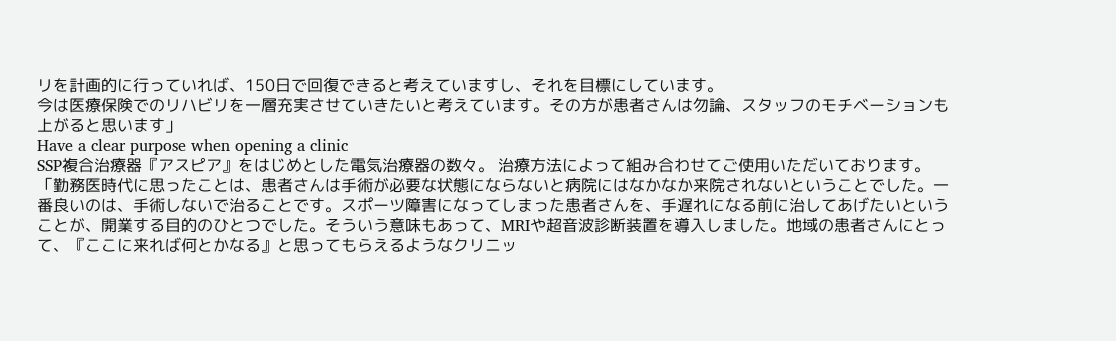リを計画的に行っていれば、150日で回復できると考えていますし、それを目標にしています。
今は医療保険でのリハビリを一層充実させていきたいと考えています。その方が患者さんは勿論、スタッフのモチベーションも上がると思います」
Have a clear purpose when opening a clinic
SSP複合治療器『アスピア』をはじめとした電気治療器の数々。 治療方法によって組み合わせてご使用いただいております。「勤務医時代に思ったことは、患者さんは手術が必要な状態にならないと病院にはなかなか来院されないということでした。一番良いのは、手術しないで治ることです。スポーツ障害になってしまった患者さんを、手遅れになる前に治してあげたいということが、開業する目的のひとつでした。そういう意味もあって、MRIや超音波診断装置を導入しました。地域の患者さんにとって、『ここに来れば何とかなる』と思ってもらえるようなクリニッ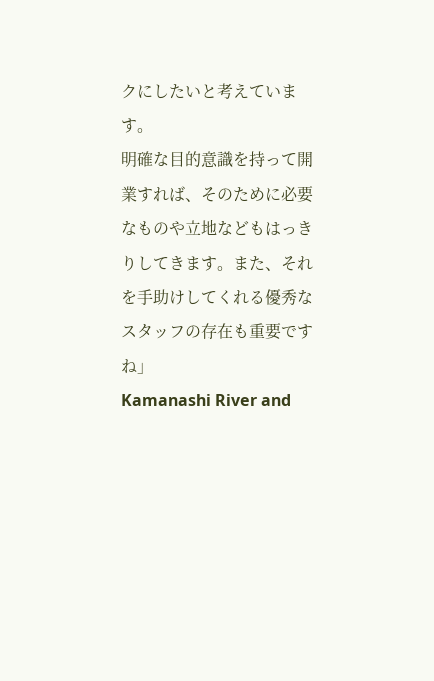クにしたいと考えています。
明確な目的意識を持って開業すれば、そのために必要なものや立地などもはっきりしてきます。また、それを手助けしてくれる優秀なスタッフの存在も重要ですね」
Kamanashi River and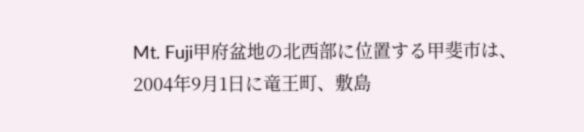Mt. Fuji甲府盆地の北西部に位置する甲斐市は、2004年9月1日に竜王町、敷島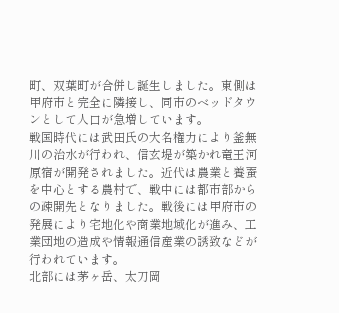町、双葉町が合併し誕生しました。東側は甲府市と完全に隣接し、同市のベッドタウンとして人口が急増しています。
戦国時代には武田氏の大名権力により釜無川の治水が行われ、信玄堤が築かれ竜王河原宿が開発されました。近代は農業と養蚕を中心とする農村で、戦中には都市部からの疎開先となりました。戦後には甲府市の発展により宅地化や商業地域化が進み、工業団地の造成や情報通信産業の誘致などが行われています。
北部には茅ヶ岳、太刀岡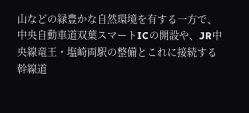山などの緑豊かな自然環境を有する一方で、中央自動車道双葉スマートICの開設や、JR中央線竜王・塩崎両駅の整備とこれに接続する幹線道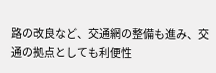路の改良など、交通網の整備も進み、交通の拠点としても利便性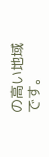の高い地域です。